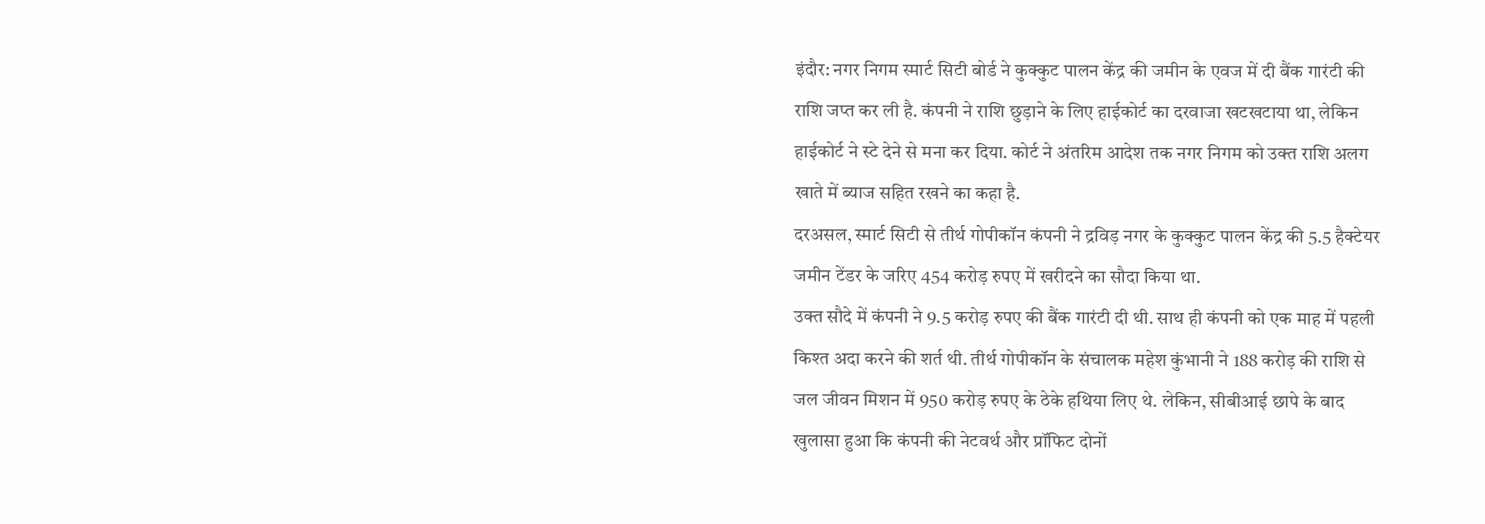इंदौर: नगर निगम स्मार्ट सिटी बोर्ड ने कुक्कुट पालन केंद्र की जमीन के एवज में दी बैंक गारंटी की राशि जप्त कर ली है. कंपनी ने राशि छुड़ाने के लिए हाईकोर्ट का दरवाजा खटखटाया था, लेकिन हाईकोर्ट ने स्टे देने से मना कर दिया. कोर्ट ने अंतरिम आदेश तक नगर निगम को उक्त राशि अलग खाते में ब्याज सहित रखने का कहा है.
दरअसल, स्मार्ट सिटी से तीर्थ गोपीकॉन कंपनी ने द्रविड़ नगर के कुक्कुट पालन केंद्र की 5.5 हैक्टेयर जमीन टेंडर के जरिए 454 करोड़ रुपए में खरीदने का सौदा किया था.
उक्त सौदे में कंपनी ने 9.5 करोड़ रुपए की बैंक गारंटी दी थी. साथ ही कंपनी को एक माह में पहली किश्त अदा करने की शर्त थी. तीर्थ गोपीकॉन के संचालक महेश कुंभानी ने 188 करोड़ की राशि से जल जीवन मिशन में 950 करोड़ रुपए के ठेके हथिया लिए थे. लेकिन, सीबीआई छापे के बाद खुलासा हुआ कि कंपनी की नेटवर्थ और प्रॉफिट दोनों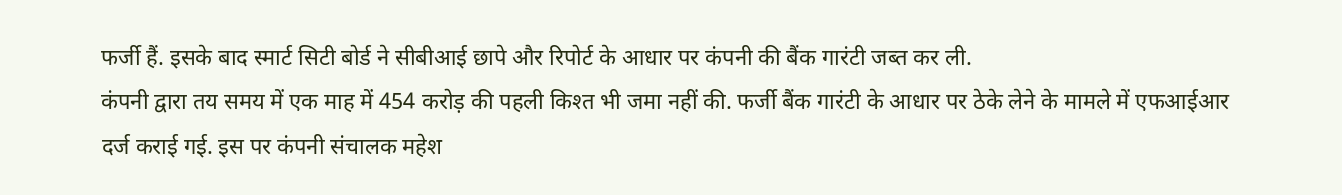फर्जी हैं. इसके बाद स्मार्ट सिटी बोर्ड ने सीबीआई छापे और रिपोर्ट के आधार पर कंपनी की बैंक गारंटी जब्त कर ली.
कंपनी द्वारा तय समय में एक माह में 454 करोड़ की पहली किश्त भी जमा नहीं की. फर्जी बैंक गारंटी के आधार पर ठेके लेने के मामले में एफआईआर दर्ज कराई गई. इस पर कंपनी संचालक महेश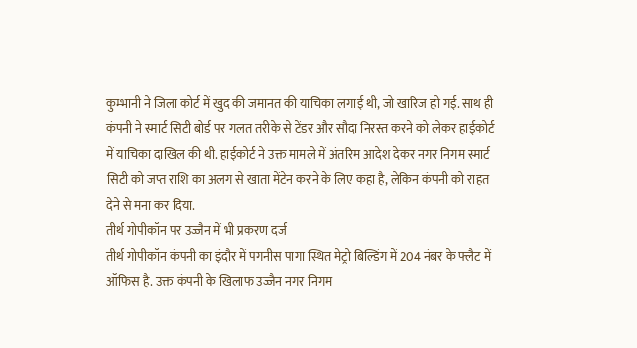कुम्भानी ने जिला कोर्ट में खुद की जमानत की याचिका लगाई थी, जो खारिज हो गई. साथ ही कंपनी ने स्मार्ट सिटी बोर्ड पर गलत तरीके से टेंडर और सौदा निरस्त करने को लेकर हाईकोर्ट में याचिका दाखिल की थी. हाईकोर्ट ने उक्त मामले में अंतरिम आदेश देकर नगर निगम स्मार्ट सिटी को जप्त राशि का अलग से खाता मेंटेन करने के लिए कहा है, लेकिन कंपनी को राहत देने से मना कर दिया.
तीर्थ गोपीकॉन पर उज्जैन में भी प्रकरण दर्ज
तीर्थ गोपीकॉन कंपनी का इंदौर में पगनीस पागा स्थित मेट्रो बिल्डिंग में 204 नंबर के फ्लैट में ऑफिस है. उक्त कंपनी के खिलाफ उज्जैन नगर निगम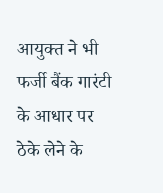आयुक्त ने भी फर्जी बैंक गारंटी के आधार पर ठेके लेने के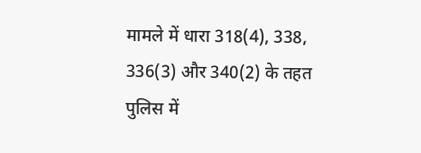मामले में धारा 318(4), 338, 336(3) और 340(2) के तहत पुलिस में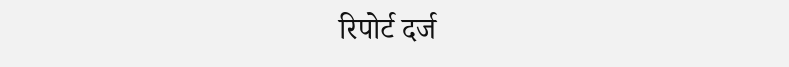रिपोर्ट दर्ज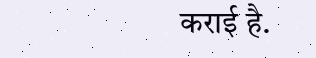कराई है.